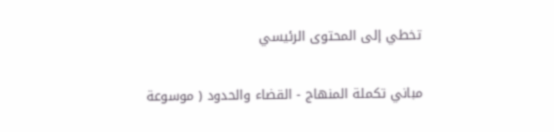تخطي إلى المحتوى الرئيسي

مباني تكملة المنهاج - القضاء والحدود ( موسوعة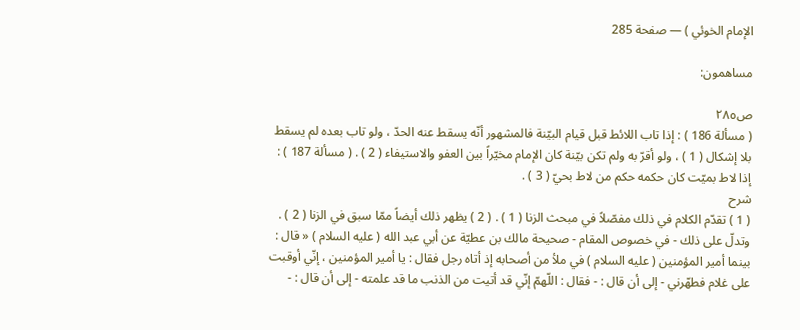الإمام الخوئي ) — صفحة 285

مساهمون:

ص٢٨٥
( مسألة 186 ) : إذا تاب اللائط قبل قيام البيّنة فالمشهور أنّه يسقط عنه الحدّ ، ولو تاب بعده لم يسقط بلا إشكال ( 1 ) ، ولو أقرّ به ولم تكن بيّنة كان الإمام مخيّراً بين العفو والاستيفاء ( 2 ) . ( مسألة 187 ) : إذا لاط بميّت كان حكمه حكم من لاط بحيّ ( 3 ) .
شرح
( 1 ) تقدّم الكلام في ذلك مفصّلاً في مبحث الزنا ( 1 ) . ( 2 ) يظهر ذلك أيضاً ممّا سبق في الزنا ( 2 ) . وتدلّ على ذلك - في خصوص المقام - صحيحة مالك بن عطيّة عن أبي عبد الله ( عليه السلام ) « قال : بينما أمير المؤمنين ( عليه السلام ) في ملأ من أصحابه إذ أتاه رجل فقال : يا أمير المؤمنين ، إنّي أوقبت على غلام فطهّرني - إلى أن قال : - فقال : اللّهمّ إنّي قد أتيت من الذنب ما قد علمته - إلى أن قال : -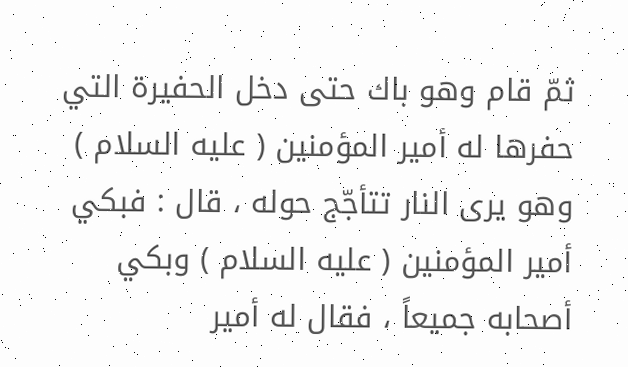ثمّ قام وهو باك حتى دخل الحفيرة التي حفرها له أمير المؤمنين ( عليه السلام ) وهو يرى النار تتأجّج حوله ، قال : فبكي أمير المؤمنين ( عليه السلام ) وبكي أصحابه جميعاً ، فقال له أمير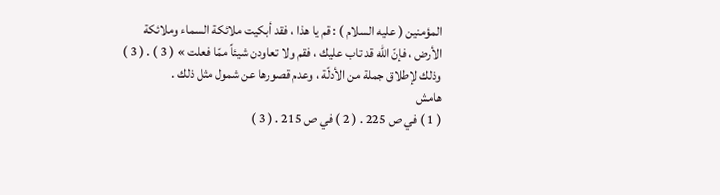المؤمنين ( عليه السلام ) : قم يا هذا ، فقد أبكيت ملائكة السماء وملائكة الأرض ، فإنّ الله قد تاب عليك ، فقم ولا تعاودن شيئاً ممّا فعلت » ( 3 ) . ( 3 ) وذلك لإطلاق جملة من الأدلّة ، وعدم قصورها عن شمول مثل ذلك .
هامش
( 1 ) في ص 225 . ( 2 ) في ص 215 . ( 3 )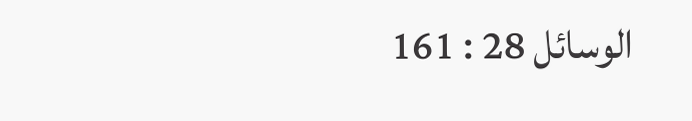الوسائل 28 : 161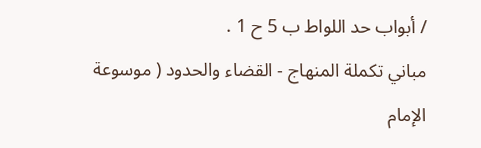/ أبواب حد اللواط ب 5 ح 1 .
مباني تكملة المنهاج - القضاء والحدود ( موسوعة الإمام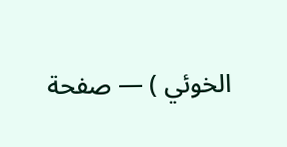الخوئي ) — صفحة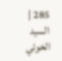285 | السيد الخوئي